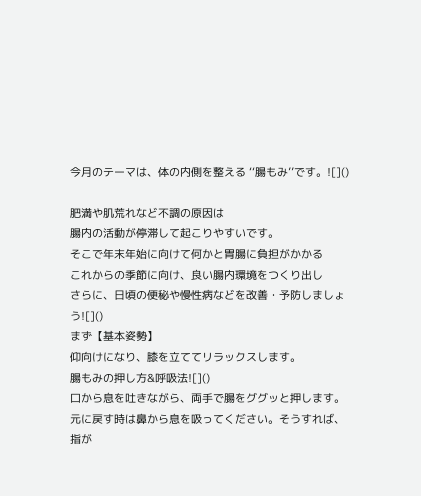今月のテーマは、体の内側を整える ‘‘腸もみ’’です。![]()

肥満や肌荒れなど不調の原因は
腸内の活動が停滞して起こりやすいです。
そこで年末年始に向けて何かと胃腸に負担がかかる
これからの季節に向け、良い腸内環境をつくり出し
さらに、日頃の便秘や慢性病などを改善・予防しましょう![]()
まず【基本姿勢】
仰向けになり、膝を立ててリラックスします。
腸もみの押し方&呼吸法![]()
口から息を吐きながら、両手で腸をググッと押します。
元に戻す時は鼻から息を吸ってください。そうすれば、
指が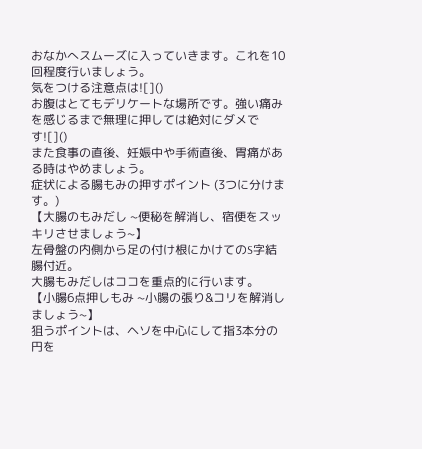おなかへスムーズに入っていきます。これを10回程度行いましょう。
気をつける注意点は![]()
お腹はとてもデリケートな場所です。強い痛みを感じるまで無理に押しては絶対にダメです![]()
また食事の直後、妊娠中や手術直後、胃痛がある時はやめましょう。
症状による腸もみの押すポイント (3つに分けます。)
【大腸のもみだし ~便秘を解消し、宿便をスッキリさせましょう~】
左骨盤の内側から足の付け根にかけてのS字結腸付近。
大腸もみだしはココを重点的に行います。
【小腸6点押しもみ ~小腸の張り&コリを解消しましょう~】
狙うポイントは、ヘソを中心にして指3本分の円を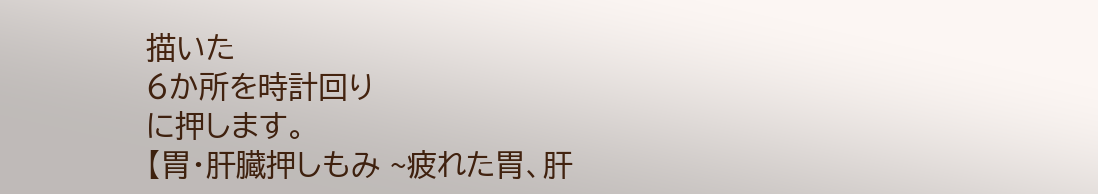描いた
6か所を時計回り
に押します。
【胃・肝臓押しもみ ~疲れた胃、肝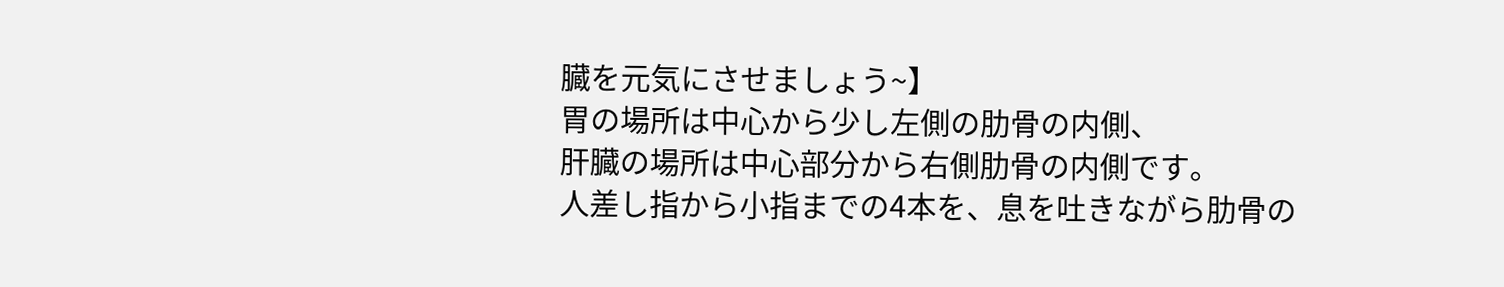臓を元気にさせましょう~】
胃の場所は中心から少し左側の肋骨の内側、
肝臓の場所は中心部分から右側肋骨の内側です。
人差し指から小指までの4本を、息を吐きながら肋骨の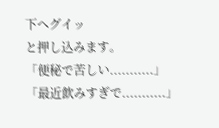下へグイッ
と押し込みます。
「便秘で苦しい...........」
「最近飲みすぎで...........」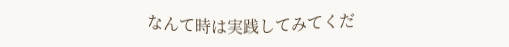なんて時は実践してみてくだ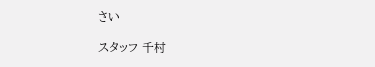さい

スタッフ 千村